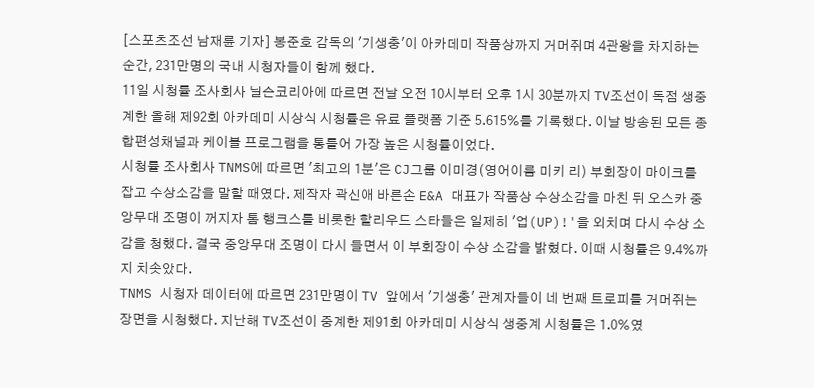[스포츠조선 남재륜 기자] 봉준호 감독의 '기생충'이 아카데미 작품상까지 거머쥐며 4관왕을 차지하는 순간, 231만명의 국내 시청자들이 함께 했다.
11일 시청률 조사회사 닐슨코리아에 따르면 전날 오전 10시부터 오후 1시 30분까지 TV조선이 독점 생중계한 올해 제92회 아카데미 시상식 시청률은 유료 플랫폼 기준 5.615%를 기록했다. 이날 방송된 모든 종합편성채널과 케이블 프로그램을 통틀어 가장 높은 시청률이었다.
시청률 조사회사 TNMS에 따르면 '최고의 1분'은 CJ그룹 이미경(영어이름 미키 리) 부회장이 마이크를 잡고 수상소감을 말할 때였다. 제작자 곽신애 바른손 E&A 대표가 작품상 수상소감을 마친 뒤 오스카 중앙무대 조명이 꺼지자 톰 행크스를 비롯한 할리우드 스타들은 일제히 '업(UP)!'을 외치며 다시 수상 소감을 청했다. 결국 중앙무대 조명이 다시 들면서 이 부회장이 수상 소감을 밝혔다. 이때 시청률은 9.4%까지 치솟았다.
TNMS 시청자 데이터에 따르면 231만명이 TV 앞에서 '기생충' 관계자들이 네 번째 트로피를 거머쥐는 장면을 시청했다. 지난해 TV조선이 중계한 제91회 아카데미 시상식 생중계 시청률은 1.0%였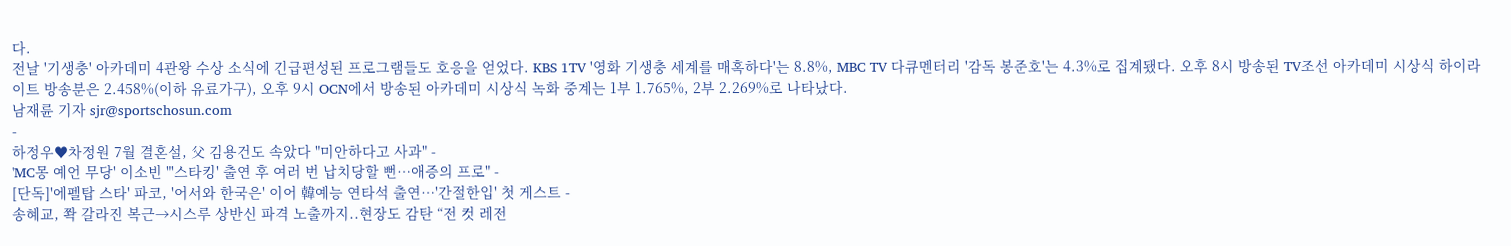다.
전날 '기생충' 아카데미 4관왕 수상 소식에 긴급편성된 프로그램들도 호응을 얻었다. KBS 1TV '영화 기생충 세계를 매혹하다'는 8.8%, MBC TV 다큐멘터리 '감독 봉준호'는 4.3%로 집계됐다. 오후 8시 방송된 TV조선 아카데미 시상식 하이라이트 방송분은 2.458%(이하 유료가구), 오후 9시 OCN에서 방송된 아카데미 시상식 녹화 중계는 1부 1.765%, 2부 2.269%로 나타났다.
남재륜 기자 sjr@sportschosun.com
-
하정우♥차정원 7월 결혼설, 父 김용건도 속았다 "미안하다고 사과" -
'MC몽 예언 무당' 이소빈 "'스타킹' 출연 후 여러 번 납치당할 뻔…애증의 프로" -
[단독]'에펠탑 스타' 파코, '어서와 한국은' 이어 韓예능 연타석 출연…'간절한입' 첫 게스트 -
송혜교, 쫙 갈라진 복근→시스루 상반신 파격 노출까지..현장도 감탄 “전 컷 레전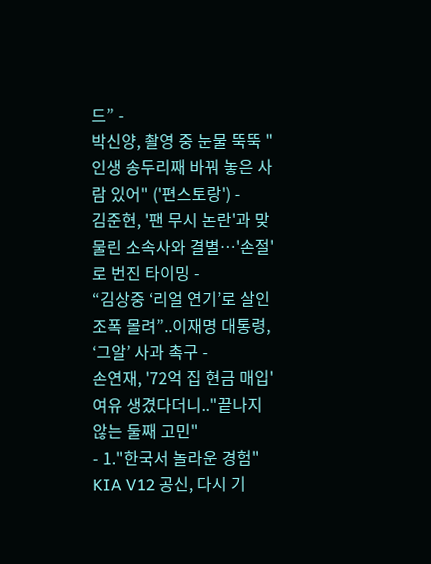드” -
박신양, 촬영 중 눈물 뚝뚝 "인생 송두리째 바꿔 놓은 사람 있어" ('편스토랑') -
김준현, '팬 무시 논란'과 맞물린 소속사와 결별…'손절'로 번진 타이밍 -
“김상중 ‘리얼 연기’로 살인 조폭 몰려”..이재명 대통령, ‘그알’ 사과 촉구 -
손연재, '72억 집 현금 매입' 여유 생겼다더니.."끝나지 않는 둘째 고민"
- 1."한국서 놀라운 경험" KIA V12 공신, 다시 기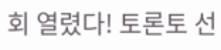회 열렸다! 토론토 선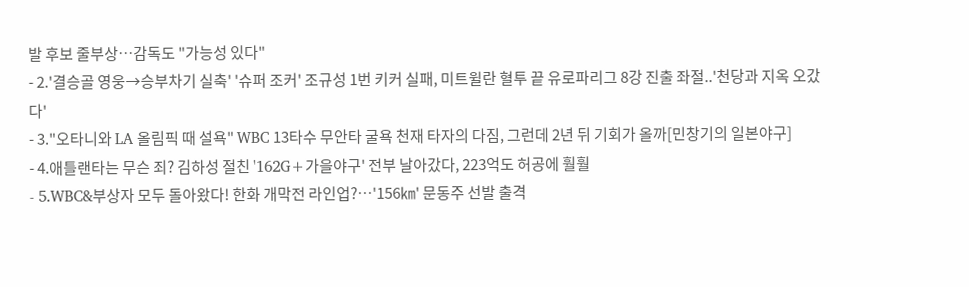발 후보 줄부상…감독도 "가능성 있다"
- 2.'결승골 영웅→승부차기 실축' '슈퍼 조커' 조규성 1번 키커 실패, 미트윌란 혈투 끝 유로파리그 8강 진출 좌절..'천당과 지옥 오갔다'
- 3."오타니와 LA 올림픽 때 설욕" WBC 13타수 무안타 굴욕 천재 타자의 다짐, 그런데 2년 뒤 기회가 올까[민창기의 일본야구]
- 4.애틀랜타는 무슨 죄? 김하성 절친 '162G+가을야구' 전부 날아갔다, 223억도 허공에 훨훨
- 5.WBC&부상자 모두 돌아왔다! 한화 개막전 라인업?…'156㎞' 문동주 선발 출격